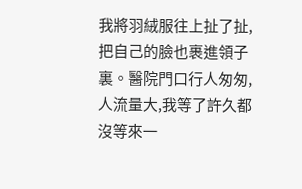我將羽絨服往上扯了扯,把自己的臉也裹進領子裏。醫院門口行人匆匆,人流量大,我等了許久都沒等來一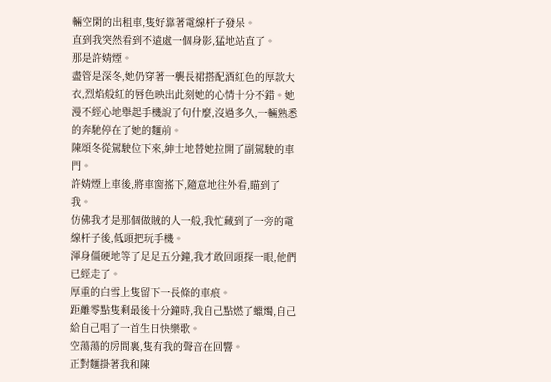輛空閑的出租車,隻好靠著電線杆子發呆。
直到我突然看到不遠處一個身影,猛地站直了。
那是許婧煙。
盡管是深冬,她仍穿著一襲長裙搭配酒紅色的厚款大衣,烈焰般紅的唇色映出此刻她的心情十分不錯。她漫不經心地舉起手機說了句什麼,沒過多久,一輛熟悉的奔馳停在了她的麵前。
陳頌冬從駕駛位下來,紳士地替她拉開了副駕駛的車門。
許婧煙上車後,將車窗搖下,隨意地往外看,瞄到了我。
仿佛我才是那個做賊的人一般,我忙藏到了一旁的電線杆子後,低頭把玩手機。
渾身僵硬地等了足足五分鐘,我才敢回頭探一眼,他們已經走了。
厚重的白雪上隻留下一長條的車痕。
距離零點隻剩最後十分鐘時,我自己點燃了蠟燭,自己給自己唱了一首生日快樂歌。
空蕩蕩的房間裏,隻有我的聲音在回響。
正對麵掛著我和陳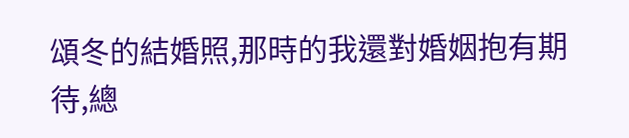頌冬的結婚照,那時的我還對婚姻抱有期待,總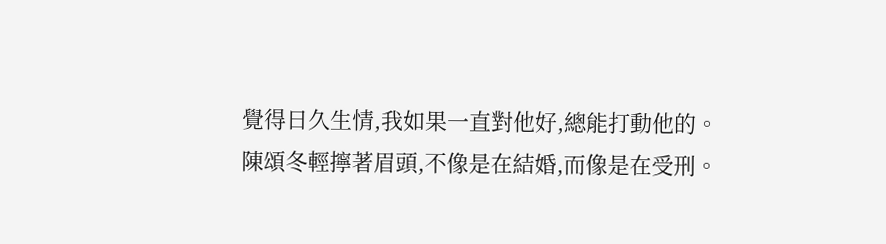覺得日久生情,我如果一直對他好,總能打動他的。
陳頌冬輕擰著眉頭,不像是在結婚,而像是在受刑。